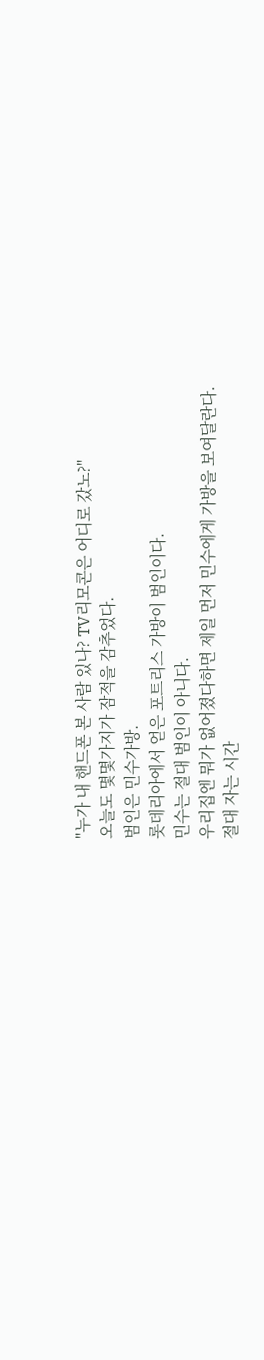"누가 내 핸드폰 본 사람 있나? TV리모콘은 어디로 갔노?"
오늘도 몇몇가지가 잠적을 감추었다.
범인은 민수가방.
롯데리아에서 얻은 포트리스 가방이 범인이다.
민수는 절대 범인이 아니다.
우리집엔 뭐가 없어졌다하면 제일 먼저 민수에게 가방을 보여달란다.
절대 자는 시간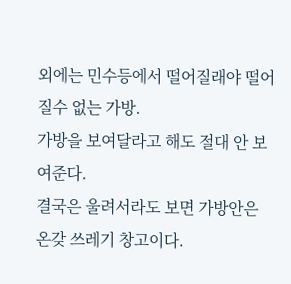외에는 민수등에서 떨어질래야 떨어질수 없는 가방.
가방을 보여달라고 해도 절대 안 보여준다.
결국은 울려서라도 보면 가방안은 온갖 쓰레기 창고이다.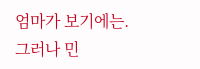엄마가 보기에는.
그러나 민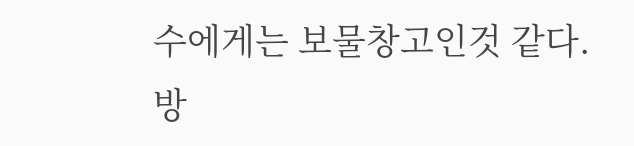수에게는 보물창고인것 같다.
방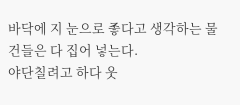바닥에 지 눈으로 좋다고 생각하는 물건들은 다 집어 넣는다.
야단칠려고 하다 웃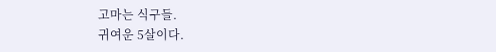고마는 식구들.
귀여운 5살이다.